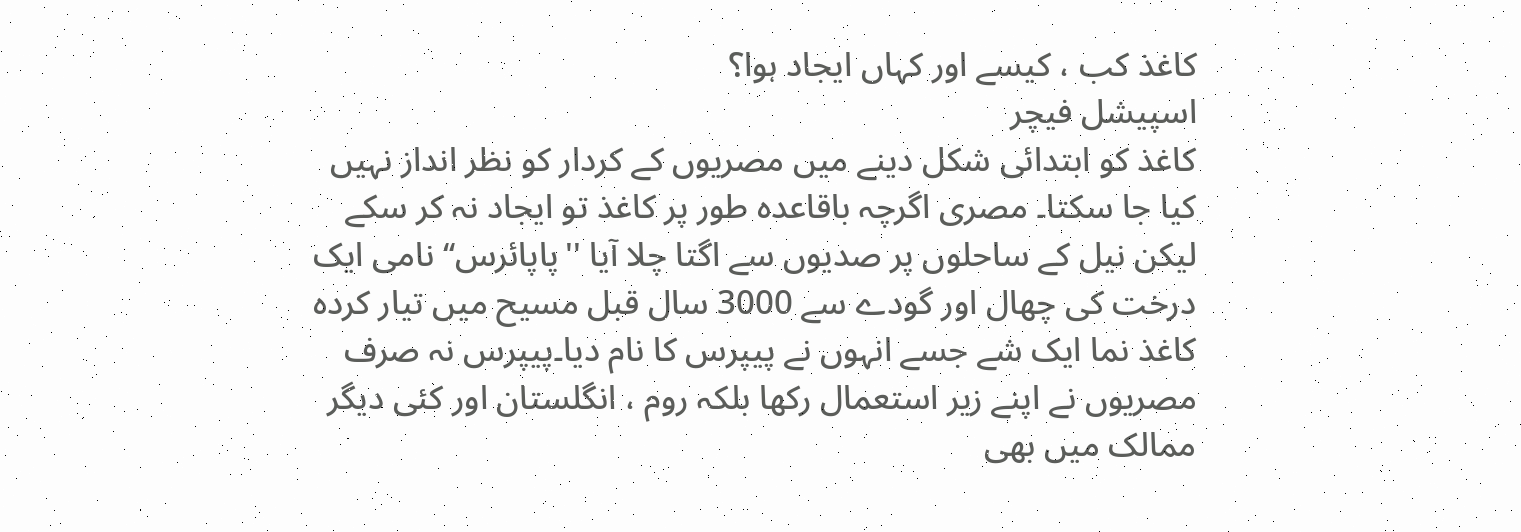کاغذ کب ، کیسے اور کہاں ایجاد ہوا؟
اسپیشل فیچر
کاغذ کو ابتدائی شکل دینے میں مصریوں کے کردار کو نظر انداز نہیں کیا جا سکتا۔ مصری اگرچہ باقاعدہ طور پر کاغذ تو ایجاد نہ کر سکے لیکن نیل کے ساحلوں پر صدیوں سے اگتا چلا آیا ''پاپائرس‘‘ نامی ایک درخت کی چھال اور گودے سے 3000 سال قبل مسیح میں تیار کردہ کاغذ نما ایک شے جسے انہوں نے پیپرس کا نام دیا۔پیپرس نہ صرف مصریوں نے اپنے زیر استعمال رکھا بلکہ روم ، انگلستان اور کئی دیگر ممالک میں بھی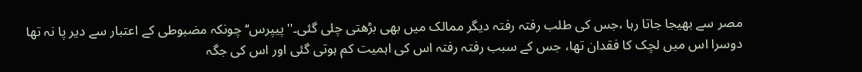مصر سے بھیجا جاتا رہا ،جس کی طلب رفتہ رفتہ دیگر ممالک میں بھی بڑھتی چلی گئی۔''پیپرس‘‘ چونکہ مضبوطی کے اعتبار سے دیر پا نہ تھا دوسرا اس میں لچک کا فقدان تھا، جس کے سبب رفتہ رفتہ اس کی اہمیت کم ہوتی گئی اور اس کی جگہ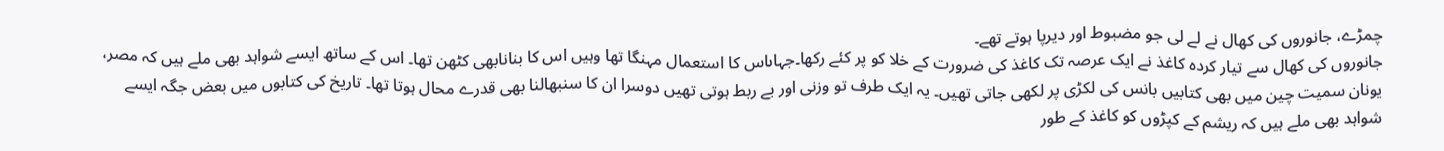چمڑے، جانوروں کی کھال نے لے لی جو مضبوط اور دیرپا ہوتے تھے۔
جانوروں کی کھال سے تیار کردہ کاغذ نے ایک عرصہ تک کاغذ کی ضرورت کے خلا کو پر کئے رکھا۔جہاںاس کا استعمال مہنگا تھا وہیں اس کا بنانابھی کٹھن تھا۔ اس کے ساتھ ایسے شواہد بھی ملے ہیں کہ مصر، یونان سمیت چین میں بھی کتابیں بانس کی لکڑی پر لکھی جاتی تھیں۔ یہ ایک طرف تو وزنی اور بے ربط ہوتی تھیں دوسرا ان کا سنبھالنا بھی قدرے محال ہوتا تھا۔ تاریخ کی کتابوں میں بعض جگہ ایسے شواہد بھی ملے ہیں کہ ریشم کے کپڑوں کو کاغذ کے طور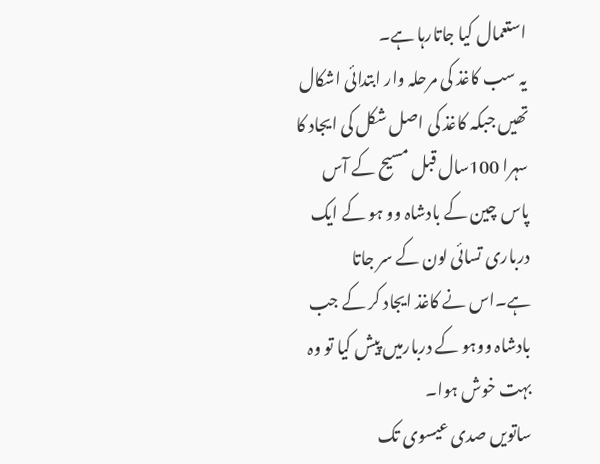استعمال کیا جاتارہا ہے۔
یہ سب کاغذ کی مرحلہ وار ابتدائی اشکال تھیں جبکہ کاغذ کی اصل شکل کی ایجاد کا سہرا 100سال قبل مسیح کے آس پاس چین کے بادشاہ وو ہو کے ایک درباری تسائی لون کے سر جاتا ہے۔اس نے کاغذ ایجاد کر کے جب بادشاہ ووہو کے دربارمیں پیش کیا تو وہ بہت خوش ہوا۔
ساتویں صدی عیسوی تک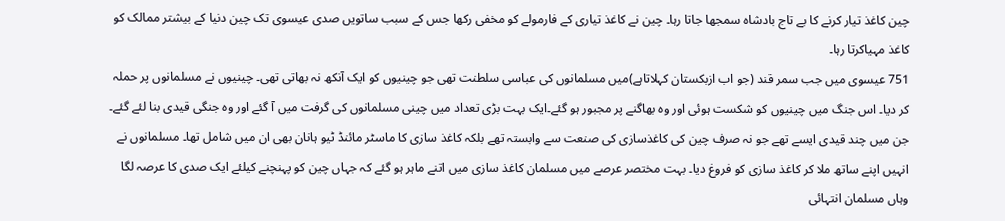چین کاغذ تیار کرنے کا بے تاج بادشاہ سمجھا جاتا رہا۔ چین نے کاغذ تیاری کے فارمولے کو مخفی رکھا جس کے سبب ساتویں صدی عیسوی تک چین دنیا کے بیشتر ممالک کو کاغذ مہیاکرتا رہا۔
751 عیسوی میں جب سمر قند (جو اب ازبکستان کہلاتاہے)میں مسلمانوں کی عباسی سلطنت تھی جو چینیوں کو ایک آنکھ نہ بھاتی تھی۔ چینیوں نے مسلمانوں پر حملہ کر دیا۔ اس جنگ میں چینیوں کو شکست ہوئی اور وہ بھاگنے پر مجبور ہو گئے۔ایک بہت بڑی تعداد میں چینی مسلمانوں کی گرفت میں آ گئے اور وہ جنگی قیدی بنا لئے گئے۔ جن میں چند قیدی ایسے تھے جو نہ صرف چین کی کاغذسازی کی صنعت سے وابستہ تھے بلکہ کاغذ سازی کا ماسٹر مائنڈ ٹیو ہانان بھی ان میں شامل تھا۔ مسلمانوں نے انہیں اپنے ساتھ ملا کر کاغذ سازی کو فروغ دیا۔ بہت مختصر عرصے میں مسلمان کاغذ سازی میں اتنے ماہر ہو گئے کہ جہاں چین کو پہنچنے کیلئے ایک صدی کا عرصہ لگا وہاں مسلمان انتہائی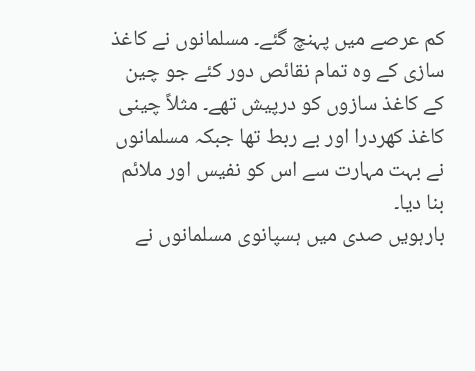کم عرصے میں پہنچ گئے۔ مسلمانوں نے کاغذ سازی کے وہ تمام نقائص دور کئے جو چین کے کاغذ سازوں کو درپیش تھے۔ مثلاً چینی کاغذ کھردرا اور بے ربط تھا جبکہ مسلمانوں نے بہت مہارت سے اس کو نفیس اور ملائم بنا دیا۔
بارہویں صدی میں ہسپانوی مسلمانوں نے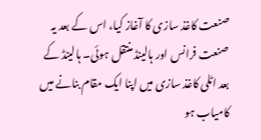صنعت کاغذ سازی کا آغاز کیا، اس کے بعد یہ صنعت فرانس اور ہالینڈ منتقل ہوئی۔ ہالینڈ کے بعد اٹلی کاغذ سازی میں اپنا ایک مقام بنانے میں کامیاب ہو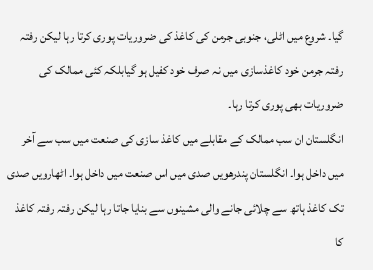گیا۔ شروع میں اٹلی، جنوبی جرمن کی کاغذ کی ضروریات پوری کرتا رہا لیکن رفتہ رفتہ جرمن خود کاغذسازی میں نہ صرف خود کفیل ہو گیابلکہ کئی ممالک کی ضروریات بھی پوری کرتا رہا۔
انگلستان ان سب ممالک کے مقابلے میں کاغذ سازی کی صنعت میں سب سے آخر میں داخل ہوا۔ انگلستان پندرھویں صدی میں اس صنعت میں داخل ہوا۔ اٹھارویں صدی تک کاغذ ہاتھ سے چلائی جانے والی مشینوں سے بنایا جاتا رہا لیکن رفتہ رفتہ کاغذ کا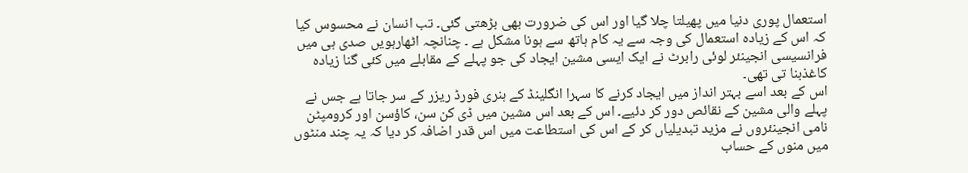استعمال پوری دنیا میں پھیلتا چلا گیا اور اس کی ضرورت بھی بڑھتی گئی۔ تب انسان نے محسوس کیا کہ اس کے زیادہ استعمال کی وجہ سے یہ کام ہاتھ سے ہونا مشکل ہے ۔ چنانچہ اٹھارہویں صدی ہی میں فرانسیسی انجینئر لوئی رابرٹ نے ایک ایسی مشین ایجاد کی جو پہلے کے مقابلے میں کئی گنا زیادہ کاغذبنا تی تھی۔
اس کے بعد اسے بہتر انداز میں ایجاد کرنے کا سہرا انگلینڈ کے ہنری فورڈ ریزر کے سر جاتا ہے جس نے پہلے والی مشین کے نقائص دور کر دئیے۔ اس کے بعد اس مشین میں ڈی کن سن، کاؤسن اور کرومپٹن نامی انجینئروں نے مزید تبدیلیاں کر کے اس کی استطاعت میں اس قدر اضافہ کر دیا کہ یہ چند منٹوں میں منوں کے حساب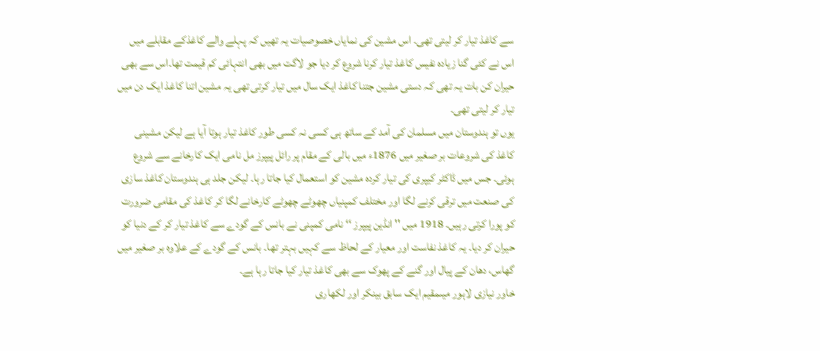سے کاغذ تیار کر لیتی تھی۔ اس مشین کی نمایاں خصوصیات یہ تھیں کہ پہلے والے کاغذکے مقابلے میں اس نے کئی گنا زیادہ نفیس کاغذ تیار کرنا شروع کر دیا جو لاگت میں بھی انتہائی کم قیمت تھا۔اس سے بھی حیران کن بات یہ تھی کہ دستی مشین جتنا کاغذ ایک سال میں تیار کرتی تھی یہ مشین اتنا کاغذ ایک دن میں تیار کر لیتی تھی۔
یوں تو ہندوستان میں مسلمان کی آمد کے ساتھ ہی کسی نہ کسی طور کاغذ تیار ہوتا آیا ہے لیکن مشینی کاغذ کی شروعات بر صغیر میں 1876ء میں بالی کے مقام پر رائل پیپرز مل نامی ایک کارخانے سے شروع ہوئی۔ جس میں ڈاکٹر کیپری کی تیار کردہ مشین کو استعمال کیا جاتا رہا۔ لیکن جلد ہی ہندوستان کاغذ سازی کی صنعت میں ترقی کرنے لگا اور مختلف کمپنیاں چھوٹے چھوٹے کارخانے لگا کر کاغذ کی مقامی ضرورت کو پورا کرتی رہیں۔ 1918 میں '' انڈین پیپرز ‘‘ نامی کمپنی نے بانس کے گودے سے کاغذ تیار کر کے دنیا کو حیران کر دیا۔ یہ کاغذ نفاست اور معیار کے لحاظ سے کہیں بہتر تھا۔ بانس کے گودے کے علاوہ بر صغیر میں گھاس، دھان کے پیال اور گنے کے پھوک سے بھی کاغذ تیار کیا جاتا رہا ہے۔
خاور نیازی لاہور میںمقیم ایک سابق بینکر اور لکھاری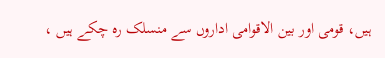ہیں، قومی اور بین الاقوامی اداروں سے منسلک رہ چکے ہیں ،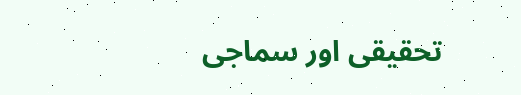تحقیقی اور سماجی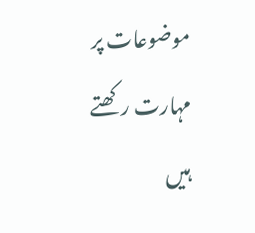موضوعات پر مہارت رکھتے ہیں